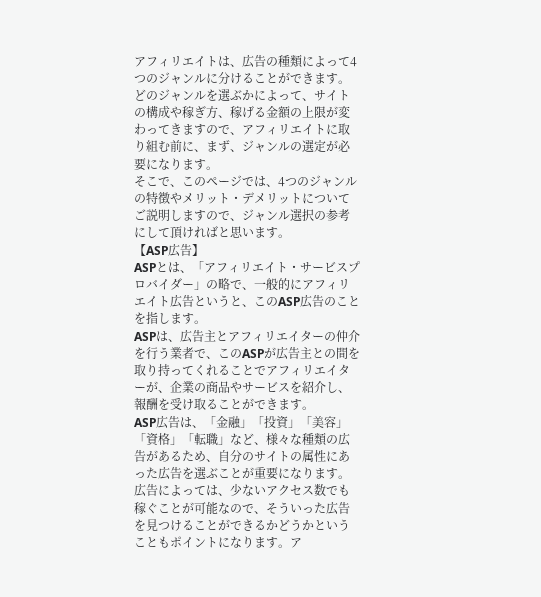アフィリエイトは、広告の種類によって4つのジャンルに分けることができます。
どのジャンルを選ぶかによって、サイトの構成や稼ぎ方、稼げる金額の上限が変わってきますので、アフィリエイトに取り組む前に、まず、ジャンルの選定が必要になります。
そこで、このページでは、4つのジャンルの特徴やメリット・デメリットについてご説明しますので、ジャンル選択の参考にして頂ければと思います。
【ASP広告】
ASPとは、「アフィリエイト・サービスプロバイダー」の略で、一般的にアフィリエイト広告というと、このASP広告のことを指します。
ASPは、広告主とアフィリエイターの仲介を行う業者で、このASPが広告主との間を取り持ってくれることでアフィリエイターが、企業の商品やサービスを紹介し、報酬を受け取ることができます。
ASP広告は、「金融」「投資」「美容」「資格」「転職」など、様々な種類の広告があるため、自分のサイトの属性にあった広告を選ぶことが重要になります。
広告によっては、少ないアクセス数でも稼ぐことが可能なので、そういった広告を見つけることができるかどうかということもポイントになります。ア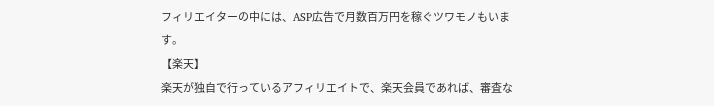フィリエイターの中には、ASP広告で月数百万円を稼ぐツワモノもいます。
【楽天】
楽天が独自で行っているアフィリエイトで、楽天会員であれば、審査な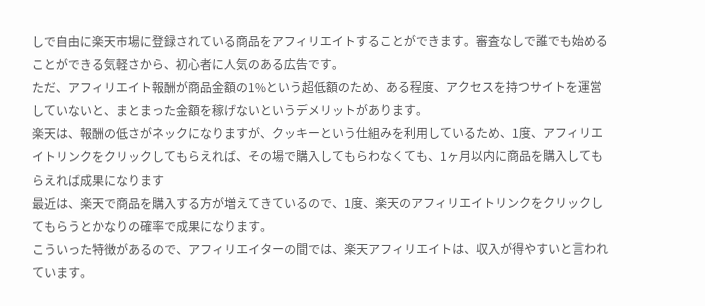しで自由に楽天市場に登録されている商品をアフィリエイトすることができます。審査なしで誰でも始めることができる気軽さから、初心者に人気のある広告です。
ただ、アフィリエイト報酬が商品金額の1%という超低額のため、ある程度、アクセスを持つサイトを運営していないと、まとまった金額を稼げないというデメリットがあります。
楽天は、報酬の低さがネックになりますが、クッキーという仕組みを利用しているため、1度、アフィリエイトリンクをクリックしてもらえれば、その場で購入してもらわなくても、1ヶ月以内に商品を購入してもらえれば成果になります
最近は、楽天で商品を購入する方が増えてきているので、1度、楽天のアフィリエイトリンクをクリックしてもらうとかなりの確率で成果になります。
こういった特徴があるので、アフィリエイターの間では、楽天アフィリエイトは、収入が得やすいと言われています。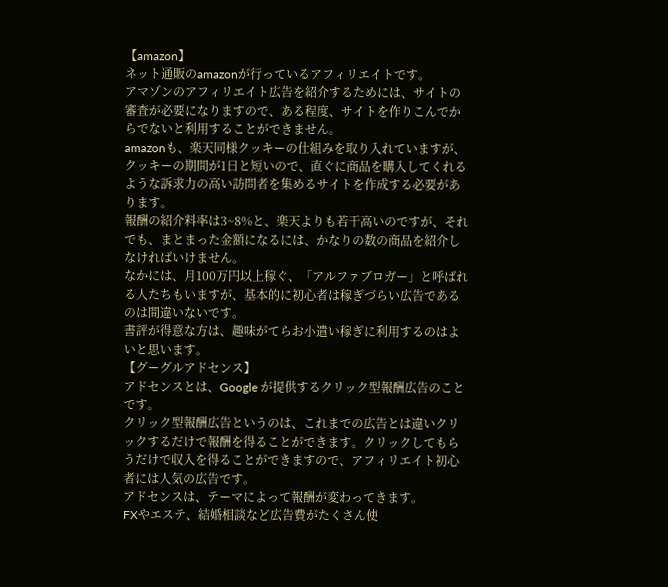【amazon】
ネット通販のamazonが行っているアフィリエイトです。
アマゾンのアフィリエイト広告を紹介するためには、サイトの審査が必要になりますので、ある程度、サイトを作りこんでからでないと利用することができません。
amazonも、楽天同様クッキーの仕組みを取り入れていますが、クッキーの期間が1日と短いので、直ぐに商品を購入してくれるような訴求力の高い訪問者を集めるサイトを作成する必要があります。
報酬の紹介料率は3~8%と、楽天よりも若干高いのですが、それでも、まとまった金額になるには、かなりの数の商品を紹介しなければいけません。
なかには、月100万円以上稼ぐ、「アルファブロガー」と呼ばれる人たちもいますが、基本的に初心者は稼ぎづらい広告であるのは間違いないです。
書評が得意な方は、趣味がてらお小遣い稼ぎに利用するのはよいと思います。
【グーグルアドセンス】
アドセンスとは、Google が提供するクリック型報酬広告のことです。
クリック型報酬広告というのは、これまでの広告とは違いクリックするだけで報酬を得ることができます。クリックしてもらうだけで収入を得ることができますので、アフィリエイト初心者には人気の広告です。
アドセンスは、テーマによって報酬が変わってきます。
FXやエステ、結婚相談など広告費がたくさん使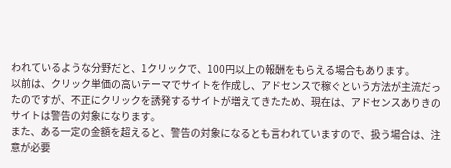われているような分野だと、1クリックで、100円以上の報酬をもらえる場合もあります。
以前は、クリック単価の高いテーマでサイトを作成し、アドセンスで稼ぐという方法が主流だったのですが、不正にクリックを誘発するサイトが増えてきたため、現在は、アドセンスありきのサイトは警告の対象になります。
また、ある一定の金額を超えると、警告の対象になるとも言われていますので、扱う場合は、注意が必要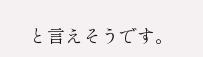と言えそうです。